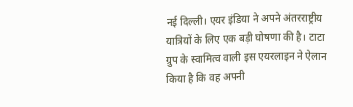नई दिल्ली। एयर इंडिया ने अपने अंतरराष्ट्रीय यात्रियों के लिए एक बड़ी घोषणा की है। टाटा ग्रुप के स्वामित्व वाली इस एयरलाइन ने ऐलान किया है कि वह अपनी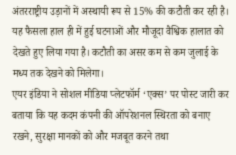अंतरराष्ट्रीय उड़ानों में अस्थायी रूप से 15% की कटौती कर रही है। यह फैसला हाल ही में हुई घटनाओं और मौजूदा वैश्विक हालात को देखते हुए लिया गया है। कटौती का असर कम से कम जुलाई के मध्य तक देखने को मिलेगा।
एयर इंडिया ने सोशल मीडिया प्लेटफॉर्म ‘एक्स’ पर पोस्ट जारी कर बताया कि यह कदम कंपनी की ऑपरेशनल स्थिरता को बनाए रखने, सुरक्षा मानकों को और मजबूत करने तथा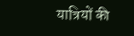यात्रियों की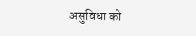असुविधा को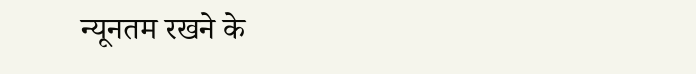न्यूनतम रखने के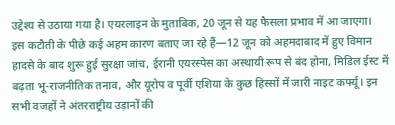उद्देश्य से उठाया गया है। एयरलाइन के मुताबिक, 20 जून से यह फैसला प्रभाव में आ जाएगा।
इस कटौती के पीछे कई अहम कारण बताए जा रहे हैं—12 जून को अहमदाबाद में हुए विमान हादसे के बाद शुरू हुई सुरक्षा जांच, ईरानी एयरस्पेस का अस्थायी रूप से बंद होना, मिडिल ईस्ट में बढ़ता भू-राजनीतिक तनाव, और यूरोप व पूर्वी एशिया के कुछ हिस्सों में जारी नाइट कर्फ्यू। इन सभी वजहों ने अंतरराष्ट्रीय उड़ानों की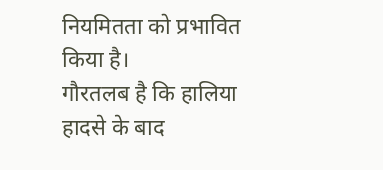नियमितता को प्रभावित किया है।
गौरतलब है कि हालिया हादसे के बाद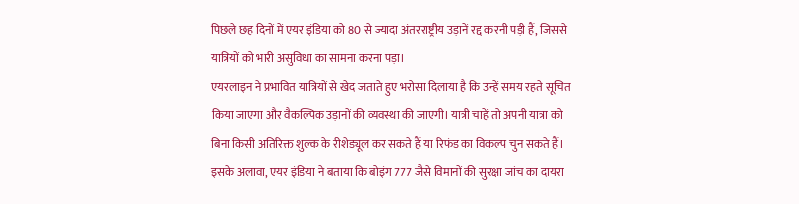पिछले छह दिनों में एयर इंडिया को 80 से ज्यादा अंतरराष्ट्रीय उड़ानें रद्द करनी पड़ी हैं, जिससे यात्रियों को भारी असुविधा का सामना करना पड़ा।
एयरलाइन ने प्रभावित यात्रियों से खेद जताते हुए भरोसा दिलाया है कि उन्हें समय रहते सूचित किया जाएगा और वैकल्पिक उड़ानों की व्यवस्था की जाएगी। यात्री चाहें तो अपनी यात्रा को बिना किसी अतिरिक्त शुल्क के रीशेड्यूल कर सकते हैं या रिफंड का विकल्प चुन सकते हैं।
इसके अलावा, एयर इंडिया ने बताया कि बोइंग 777 जैसे विमानों की सुरक्षा जांच का दायरा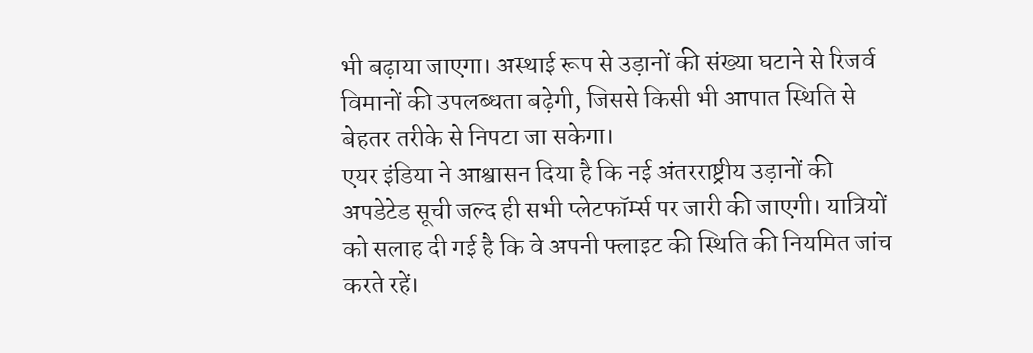भी बढ़ाया जाएगा। अस्थाई रूप से उड़ानों की संख्या घटाने से रिजर्व विमानों की उपलब्धता बढ़ेगी, जिससे किसी भी आपात स्थिति से बेहतर तरीके से निपटा जा सकेगा।
एयर इंडिया ने आश्वासन दिया है कि नई अंतरराष्ट्रीय उड़ानों की अपडेटेड सूची जल्द ही सभी प्लेटफॉर्म्स पर जारी की जाएगी। यात्रियों को सलाह दी गई है कि वे अपनी फ्लाइट की स्थिति की नियमित जांच करते रहें।